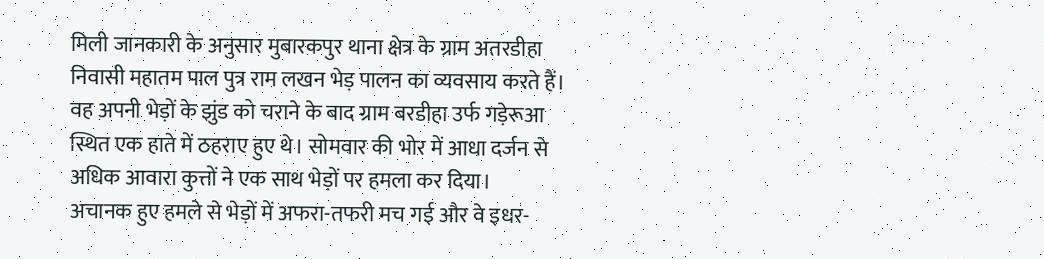मिली जानकारी के अनुसार मुबारकपुर थाना क्षेत्र के ग्राम अतरडीहा निवासी महातम पाल पुत्र राम लखन भेड़ पालन का व्यवसाय करते हैं। वह अपनी भेड़ों के झुंड को चराने के बाद ग्राम बरडीहा उर्फ गड़ेरूआ स्थित एक हाते में ठहराए हुए थे। सोमवार की भोर में आधा दर्जन से अधिक आवारा कुत्तों ने एक साथ भेड़ों पर हमला कर दिया।
अचानक हुए हमले से भेड़ों में अफरा-तफरी मच गई और वे इधर-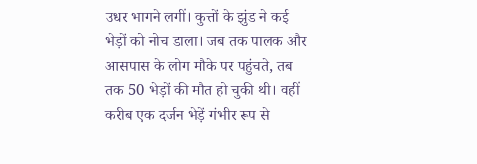उधर भागने लगीं। कुत्तों के झुंड ने कई भेड़ों को नोच डाला। जब तक पालक और आसपास के लोग मौके पर पहुंचते, तब तक 50 भेड़ों की मौत हो चुकी थी। वहीं करीब एक दर्जन भेड़ें गंभीर रूप से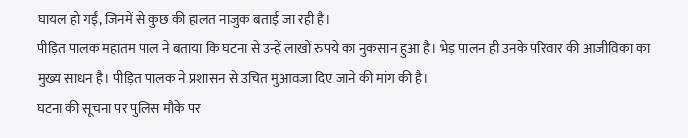घायल हो गईं, जिनमें से कुछ की हालत नाजुक बताई जा रही है।
पीड़ित पालक महातम पाल ने बताया कि घटना से उन्हें लाखों रुपये का नुकसान हुआ है। भेड़ पालन ही उनके परिवार की आजीविका का मुख्य साधन है। पीड़ित पालक ने प्रशासन से उचित मुआवजा दिए जाने की मांग की है।
घटना की सूचना पर पुलिस मौके पर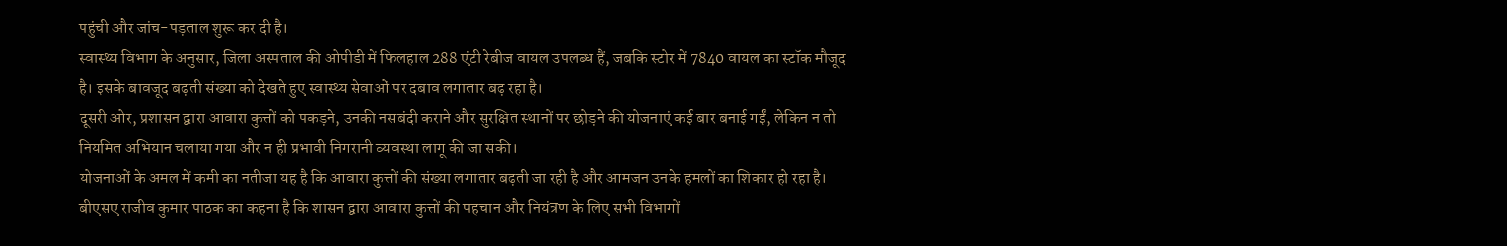पहुंची और जांच-पड़ताल शुरू कर दी है।
स्वास्थ्य विभाग के अनुसार, जिला अस्पताल की ओपीडी में फिलहाल 288 एंटी रेबीज वायल उपलब्ध हैं, जबकि स्टोर में 7840 वायल का स्टॉक मौजूद है। इसके बावजूद बढ़ती संख्या को देखते हुए स्वास्थ्य सेवाओं पर दबाव लगातार बढ़ रहा है।
दूसरी ओर, प्रशासन द्वारा आवारा कुत्तों को पकड़ने, उनकी नसबंदी कराने और सुरक्षित स्थानों पर छोड़ने की योजनाएं कई बार बनाई गईं, लेकिन न तो नियमित अभियान चलाया गया और न ही प्रभावी निगरानी व्यवस्था लागू की जा सकी।
योजनाओं के अमल में कमी का नतीजा यह है कि आवारा कुत्तों की संख्या लगातार बढ़ती जा रही है और आमजन उनके हमलों का शिकार हो रहा है।
बीएसए राजीव कुमार पाठक का कहना है कि शासन द्वारा आवारा कुत्तों की पहचान और नियंत्रण के लिए सभी विभागों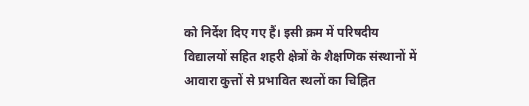को निर्देश दिए गए हैं। इसी क्रम में परिषदीय विद्यालयों सहित शहरी क्षेत्रों के शैक्षणिक संस्थानों में आवारा कुत्तों से प्रभावित स्थलों का चिह्नित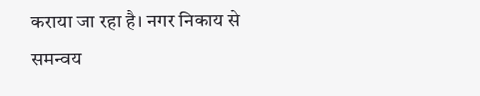कराया जा रहा है। नगर निकाय से समन्वय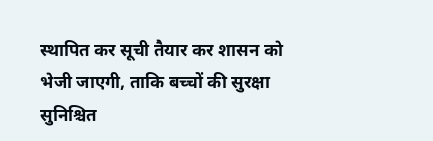स्थापित कर सूची तैयार कर शासन को भेजी जाएगी, ताकि बच्चों की सुरक्षा सुनिश्चित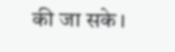की जा सके।